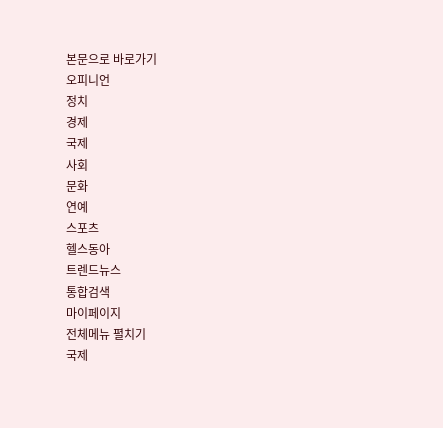본문으로 바로가기
오피니언
정치
경제
국제
사회
문화
연예
스포츠
헬스동아
트렌드뉴스
통합검색
마이페이지
전체메뉴 펼치기
국제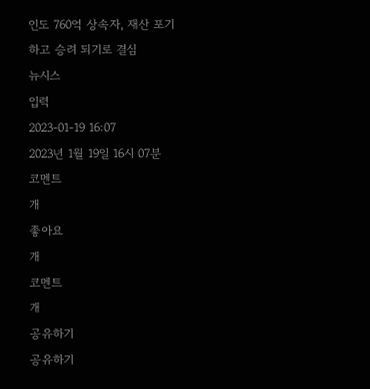인도 760억 상속자, 재산 포기하고 승려 되기로 결심
뉴시스
입력
2023-01-19 16:07
2023년 1월 19일 16시 07분
코멘트
개
좋아요
개
코멘트
개
공유하기
공유하기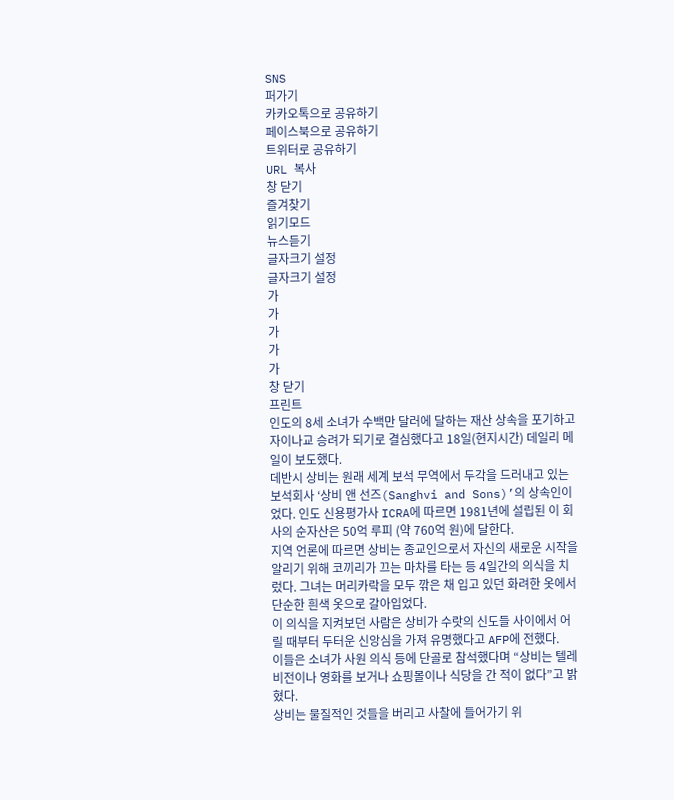SNS
퍼가기
카카오톡으로 공유하기
페이스북으로 공유하기
트위터로 공유하기
URL 복사
창 닫기
즐겨찾기
읽기모드
뉴스듣기
글자크기 설정
글자크기 설정
가
가
가
가
가
창 닫기
프린트
인도의 8세 소녀가 수백만 달러에 달하는 재산 상속을 포기하고 자이나교 승려가 되기로 결심했다고 18일(현지시간) 데일리 메일이 보도했다.
데반시 상비는 원래 세계 보석 무역에서 두각을 드러내고 있는 보석회사 ‘상비 앤 선즈(Sanghvi and Sons)’의 상속인이었다. 인도 신용평가사 ICRA에 따르면 1981년에 설립된 이 회사의 순자산은 50억 루피 (약 760억 원)에 달한다.
지역 언론에 따르면 상비는 종교인으로서 자신의 새로운 시작을 알리기 위해 코끼리가 끄는 마차를 타는 등 4일간의 의식을 치렀다. 그녀는 머리카락을 모두 깎은 채 입고 있던 화려한 옷에서 단순한 흰색 옷으로 갈아입었다.
이 의식을 지켜보던 사람은 상비가 수랏의 신도들 사이에서 어릴 때부터 두터운 신앙심을 가져 유명했다고 AFP에 전했다.
이들은 소녀가 사원 의식 등에 단골로 참석했다며 “상비는 텔레비전이나 영화를 보거나 쇼핑몰이나 식당을 간 적이 없다”고 밝혔다.
상비는 물질적인 것들을 버리고 사찰에 들어가기 위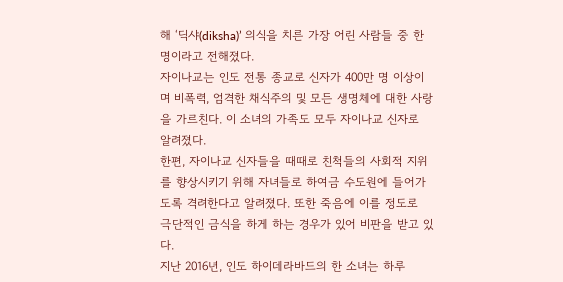해 ‘딕샤(diksha)’ 의식을 치른 가장 어린 사람들 중 한 명이라고 전해졌다.
자이나교는 인도 전통 종교로 신자가 400만 명 이상이며 비폭력, 엄격한 채식주의 및 모든 생명체에 대한 사랑을 가르친다. 이 소녀의 가족도 모두 자이나교 신자로 알려졌다.
한편, 자이나교 신자들을 때때로 친척들의 사회적 지위를 향상시키기 위해 자녀들로 하여금 수도원에 들어가도록 격려한다고 알려졌다. 또한 죽음에 이를 정도로 극단적인 금식을 하게 하는 경우가 있어 비판을 받고 있다.
지난 2016년, 인도 하이데라바드의 한 소녀는 하루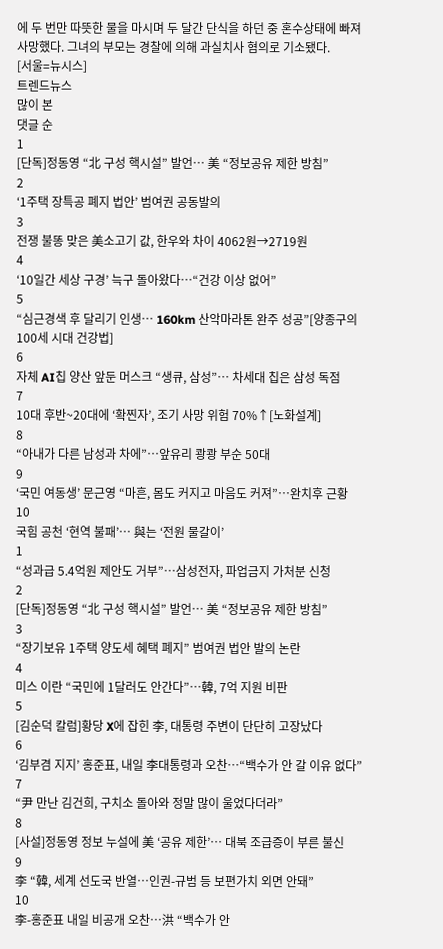에 두 번만 따뜻한 물을 마시며 두 달간 단식을 하던 중 혼수상태에 빠져 사망했다. 그녀의 부모는 경찰에 의해 과실치사 혐의로 기소됐다.
[서울=뉴시스]
트렌드뉴스
많이 본
댓글 순
1
[단독]정동영 “北 구성 핵시설” 발언… 美 “정보공유 제한 방침”
2
‘1주택 장특공 폐지 법안’ 범여권 공동발의
3
전쟁 불똥 맞은 美소고기 값, 한우와 차이 4062원→2719원
4
‘10일간 세상 구경’ 늑구 돌아왔다…“건강 이상 없어”
5
“심근경색 후 달리기 인생… 160km 산악마라톤 완주 성공”[양종구의 100세 시대 건강법]
6
자체 AI칩 양산 앞둔 머스크 “생큐, 삼성”… 차세대 칩은 삼성 독점
7
10대 후반~20대에 ‘확찐자’, 조기 사망 위험 70%↑[노화설계]
8
“아내가 다른 남성과 차에”…앞유리 쾅쾅 부순 50대
9
‘국민 여동생’ 문근영 “마흔, 몸도 커지고 마음도 커져”…완치후 근황
10
국힘 공천 ‘현역 불패’… 與는 ‘전원 물갈이’
1
“성과급 5.4억원 제안도 거부”…삼성전자, 파업금지 가처분 신청
2
[단독]정동영 “北 구성 핵시설” 발언… 美 “정보공유 제한 방침”
3
“장기보유 1주택 양도세 혜택 폐지” 범여권 법안 발의 논란
4
미스 이란 “국민에 1달러도 안간다”…韓, 7억 지원 비판
5
[김순덕 칼럼]황당 X에 잡힌 李, 대통령 주변이 단단히 고장났다
6
‘김부겸 지지’ 홍준표, 내일 李대통령과 오찬…“백수가 안 갈 이유 없다”
7
“尹 만난 김건희, 구치소 돌아와 정말 많이 울었다더라”
8
[사설]정동영 정보 누설에 美 ‘공유 제한’… 대북 조급증이 부른 불신
9
李 “韓, 세계 선도국 반열…인권-규범 등 보편가치 외면 안돼”
10
李-홍준표 내일 비공개 오찬…洪 “백수가 안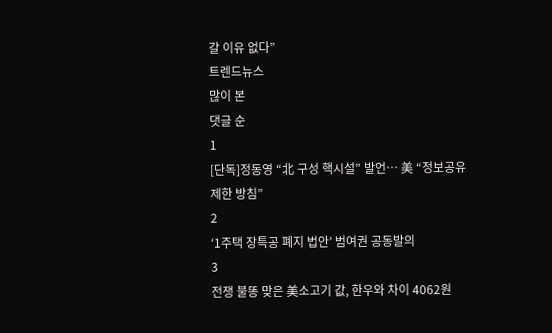갈 이유 없다”
트렌드뉴스
많이 본
댓글 순
1
[단독]정동영 “北 구성 핵시설” 발언… 美 “정보공유 제한 방침”
2
‘1주택 장특공 폐지 법안’ 범여권 공동발의
3
전쟁 불똥 맞은 美소고기 값, 한우와 차이 4062원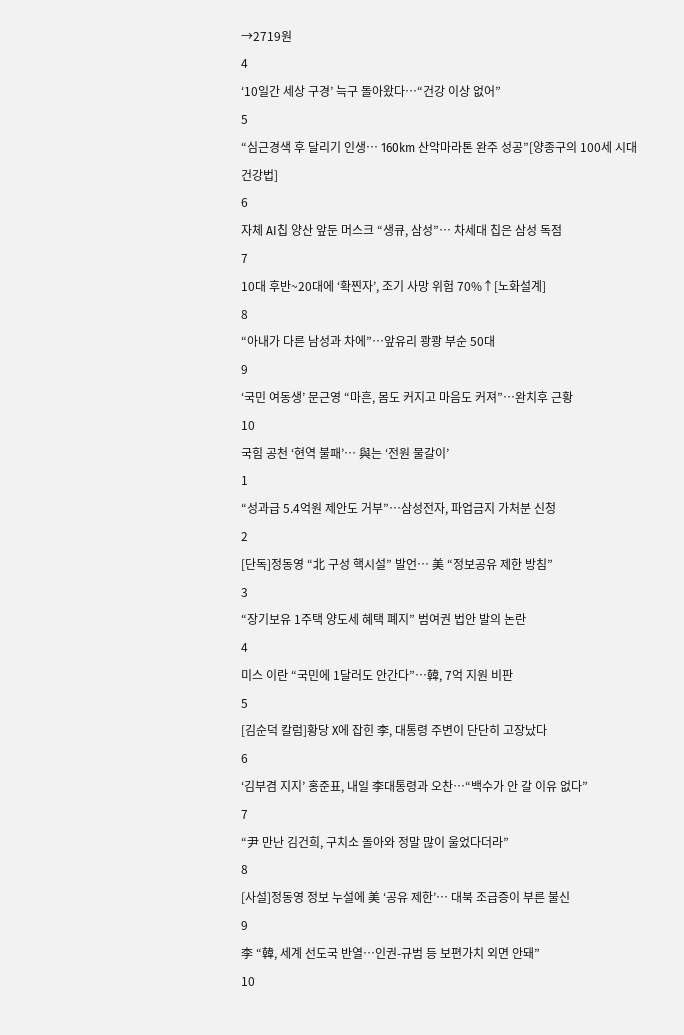→2719원
4
‘10일간 세상 구경’ 늑구 돌아왔다…“건강 이상 없어”
5
“심근경색 후 달리기 인생… 160km 산악마라톤 완주 성공”[양종구의 100세 시대 건강법]
6
자체 AI칩 양산 앞둔 머스크 “생큐, 삼성”… 차세대 칩은 삼성 독점
7
10대 후반~20대에 ‘확찐자’, 조기 사망 위험 70%↑[노화설계]
8
“아내가 다른 남성과 차에”…앞유리 쾅쾅 부순 50대
9
‘국민 여동생’ 문근영 “마흔, 몸도 커지고 마음도 커져”…완치후 근황
10
국힘 공천 ‘현역 불패’… 與는 ‘전원 물갈이’
1
“성과급 5.4억원 제안도 거부”…삼성전자, 파업금지 가처분 신청
2
[단독]정동영 “北 구성 핵시설” 발언… 美 “정보공유 제한 방침”
3
“장기보유 1주택 양도세 혜택 폐지” 범여권 법안 발의 논란
4
미스 이란 “국민에 1달러도 안간다”…韓, 7억 지원 비판
5
[김순덕 칼럼]황당 X에 잡힌 李, 대통령 주변이 단단히 고장났다
6
‘김부겸 지지’ 홍준표, 내일 李대통령과 오찬…“백수가 안 갈 이유 없다”
7
“尹 만난 김건희, 구치소 돌아와 정말 많이 울었다더라”
8
[사설]정동영 정보 누설에 美 ‘공유 제한’… 대북 조급증이 부른 불신
9
李 “韓, 세계 선도국 반열…인권-규범 등 보편가치 외면 안돼”
10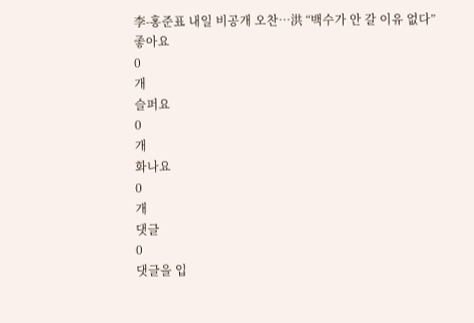李-홍준표 내일 비공개 오찬…洪 “백수가 안 갈 이유 없다”
좋아요
0
개
슬퍼요
0
개
화나요
0
개
댓글
0
댓글을 입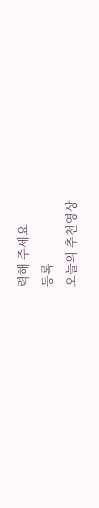력해 주세요
등록
오늘의 추천영상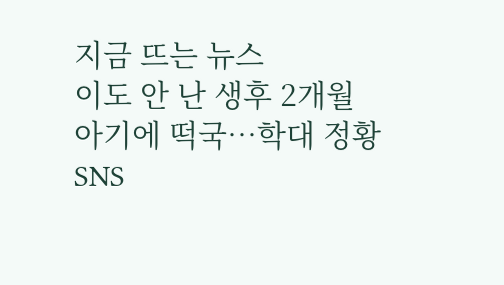지금 뜨는 뉴스
이도 안 난 생후 2개월 아기에 떡국…학대 정황 SNS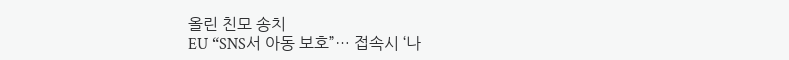올린 친모 송치
EU “SNS서 아동 보호”… 접속시 ‘나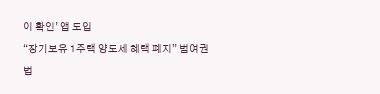이 확인’ 앱 도입
“장기보유 1주택 양도세 혜택 폐지” 범여권 법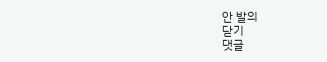안 발의
닫기
댓글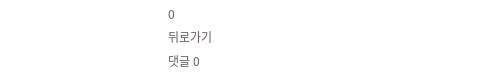0
뒤로가기
댓글 0